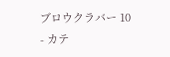ブロウクラバー 10
- カテ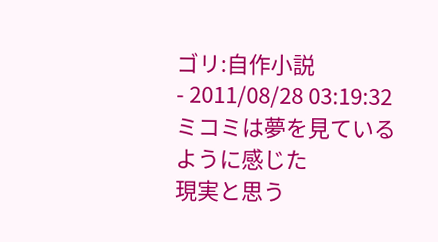ゴリ:自作小説
- 2011/08/28 03:19:32
ミコミは夢を見ているように感じた
現実と思う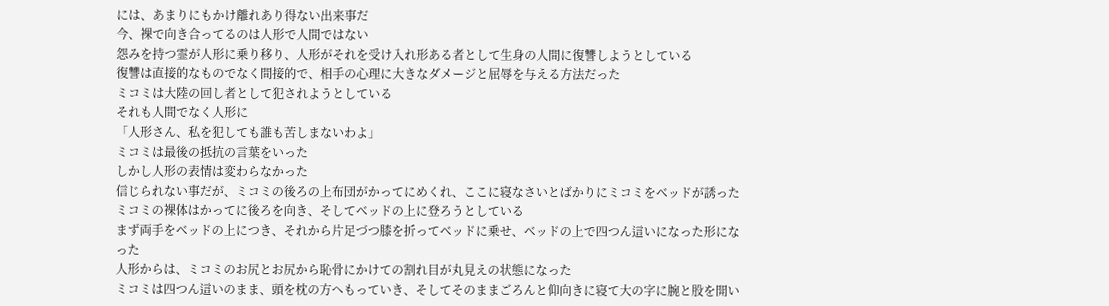には、あまりにもかけ離れあり得ない出来事だ
今、裸で向き合ってるのは人形で人間ではない
怨みを持つ霊が人形に乗り移り、人形がそれを受け入れ形ある者として生身の人間に復讐しようとしている
復讐は直接的なものでなく間接的で、相手の心理に大きなダメージと屈辱を与える方法だった
ミコミは大陸の回し者として犯されようとしている
それも人間でなく人形に
「人形さん、私を犯しても誰も苦しまないわよ」
ミコミは最後の抵抗の言葉をいった
しかし人形の表情は変わらなかった
信じられない事だが、ミコミの後ろの上布団がかってにめくれ、ここに寝なさいとばかりにミコミをベッドが誘った
ミコミの裸体はかってに後ろを向き、そしてベッドの上に登ろうとしている
まず両手をベッドの上につき、それから片足づつ膝を折ってベッドに乗せ、ベッドの上で四つん這いになった形になった
人形からは、ミコミのお尻とお尻から恥骨にかけての割れ目が丸見えの状態になった
ミコミは四つん這いのまま、頭を枕の方へもっていき、そしてそのままごろんと仰向きに寝て大の字に腕と股を開い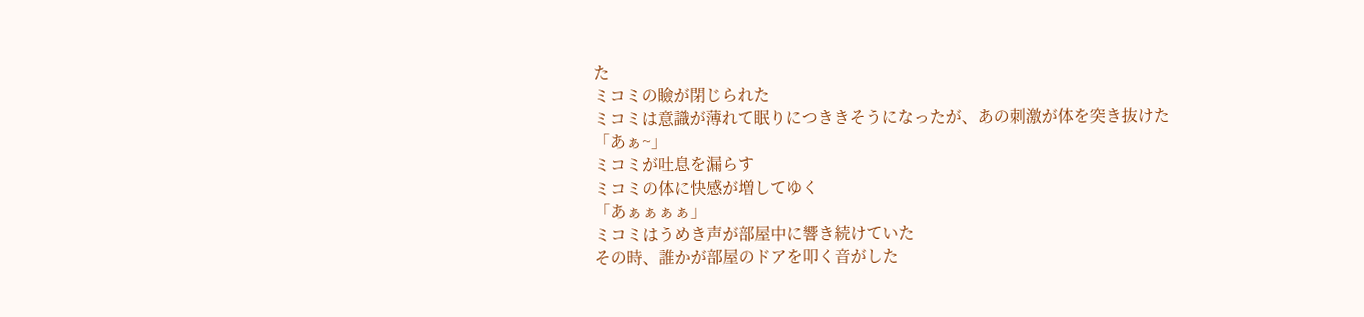た
ミコミの瞼が閉じられた
ミコミは意識が薄れて眠りにつききそうになったが、あの刺激が体を突き抜けた
「あぁ~」
ミコミが吐息を漏らす
ミコミの体に快感が増してゆく
「あぁぁぁぁ」
ミコミはうめき声が部屋中に響き続けていた
その時、誰かが部屋のドアを叩く音がした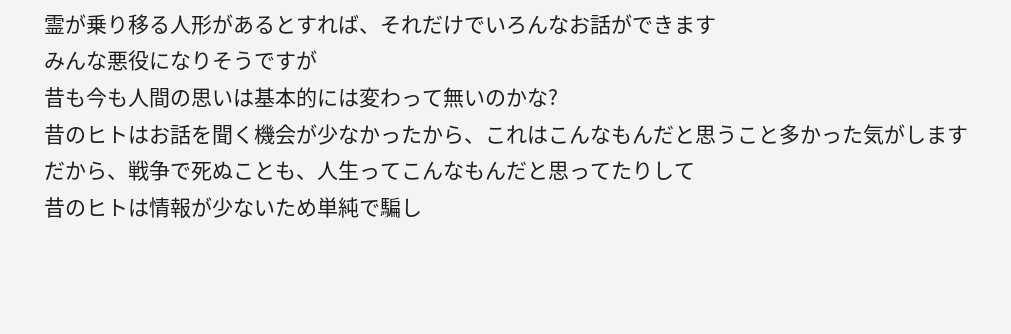霊が乗り移る人形があるとすれば、それだけでいろんなお話ができます
みんな悪役になりそうですが
昔も今も人間の思いは基本的には変わって無いのかな?
昔のヒトはお話を聞く機会が少なかったから、これはこんなもんだと思うこと多かった気がします
だから、戦争で死ぬことも、人生ってこんなもんだと思ってたりして
昔のヒトは情報が少ないため単純で騙し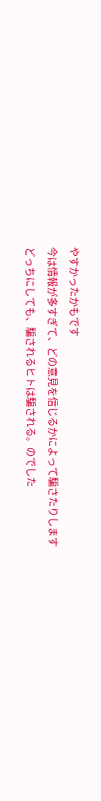やすかったかもです
今は情報が多すぎて、どの意見を信じるかによって騙さたりします
どっちにしても、騙されるヒトは騙される。のでした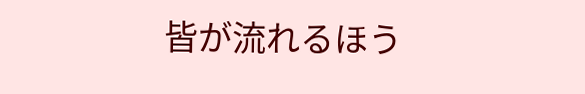皆が流れるほう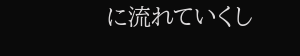に流れていくし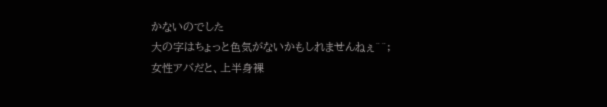かないのでした
大の字はちょっと色気がないかもしれませんねぇ^^;
女性アバだと、上半身裸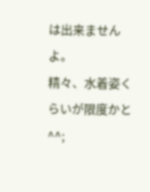は出来ませんよ。
精々、水着姿くらいが限度かと ^^;